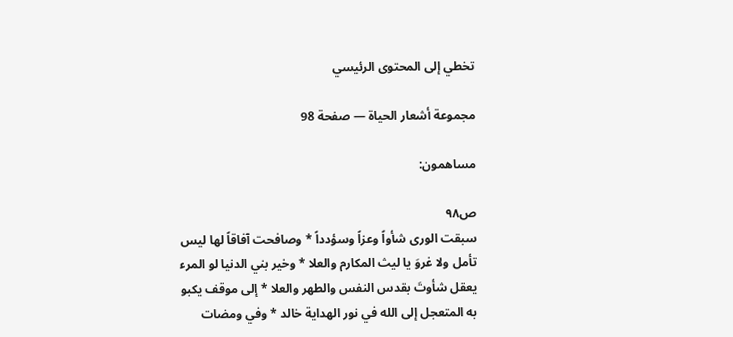تخطي إلى المحتوى الرئيسي

مجموعة أشعار الحياة — صفحة 98

مساهمون:

ص٩٨
سبقت الورى شأواً وعزاً وسؤدداً * وصافحت آفاقاً لها ليس تأمل ولا غروَ يا ليث المكارم والعلا * وخير بني الدنيا لو المرء يعقل شأوتَ بقدس النفس والطهر والعلا * إلى موقف يكبو به المتعجل إلى الله في نور الهداية خالد * وفي ومضات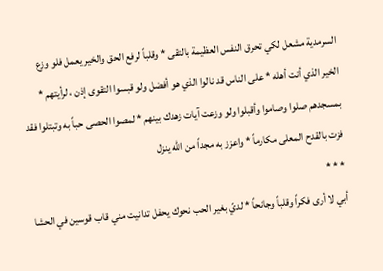السرمدية مشعل لكي تحرق النفس العظيمة بالتقى * وقلباً لرفع الحق والخير يعمل فلو وزع الخير الذي أنت أهله * على الناس قد نالوا الذي هو أفضل ولو قبسوا التقوى إذن ، لرأيتهم * بمسجدهم صلوا وصاموا وأقبلوا ولو وزعت آيات زهدك بينهم * لمصوا الحصى حباً به وتبتلوا فقد فزت بالقدح المعلى مكارماً * واعزز به مجداً من الله ينزل
* * *
أبي لا أرى فكراً وقلباً وجانحاً * لديّ بغير الحب نحوك يحفل تدانيت مني قاب قوسين في الحشا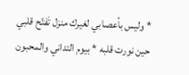* وليس بأعصابي لغيرك منزل تَفتّح قلبي حين نورت قلبه * بيوم التداني والمحبون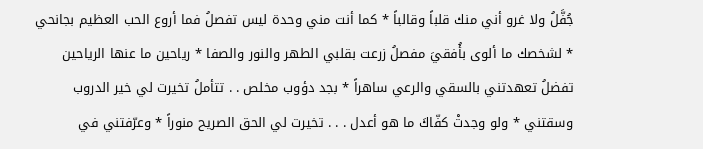جُفَّلُ ولا غرو أني منك قلباً وقالباً * كما أنت مني وحدة ليس تفصلُ فما أروع الحب العظيم بجانحي * لشخصك ما ألوى بأُفقيَ مفصلُ زرعت بقلبي الطهر والنور والصفا * رياحين ما عنها الرياحين تفضلُ تعهدتني بالسقي والرعي ساهراً * بجد دؤوب مخلص . . تتأملُ تخيرت لي خير الدروب وسقتني * ولو وجدتْ كفّاكَ ما هو أعدل . . . تخيرت لي الحق الصريح منوراً * وعرّفتني في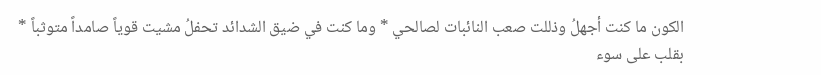الكون ما كنت أجهلُ وذللت صعب النائبات لصالحي * وما كنت في ضيق الشدائد تحفلُ مشيت قوياً صامداً متوثباً * بقلب على سوء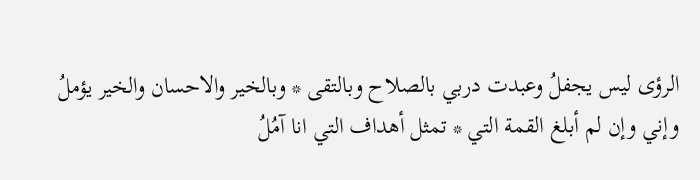الرؤى ليس يجفلُ وعبدت دربي بالصلاح وبالتقى * وبالخير والاحسان والخير يؤملُ وإني وإن لم أبلغ القمة التي * تمثل أهداف التي انا آمُلُ